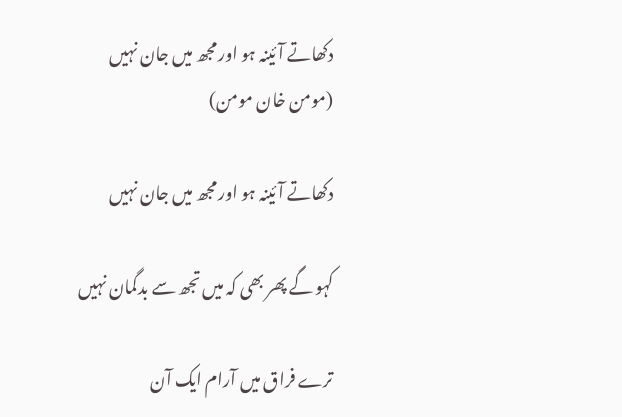دکھاتے آئینہ ہو اور مجھ میں جان نہیں (مومن خان مومن)

دکھاتے آئینہ ہو اور مجھ میں جان نہیں

کہو گے پھر بھی کہ میں تجھ سے بدگمان نہیں

ترے فراق میں آرام ایک آن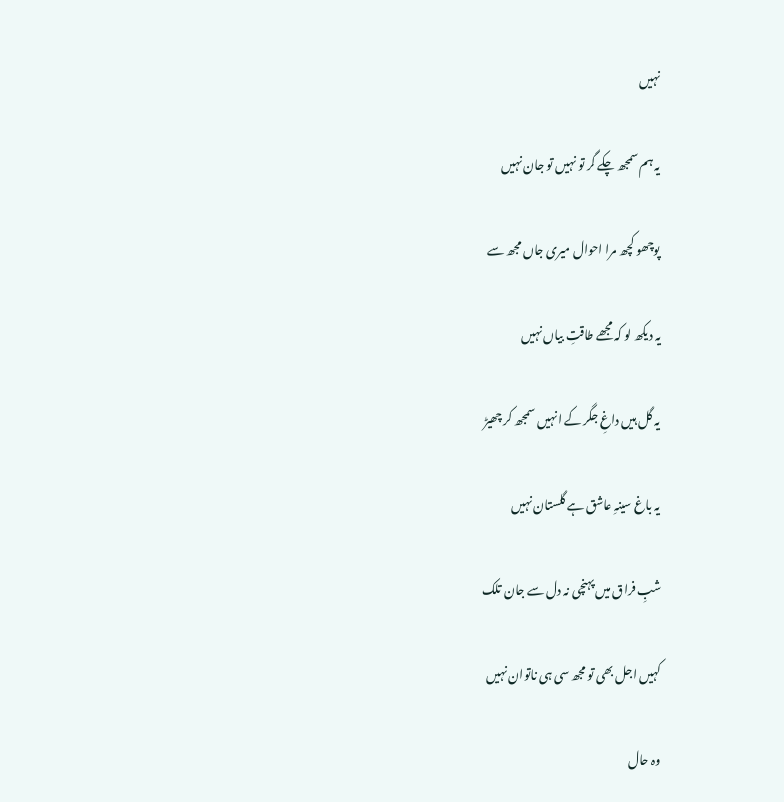نہیں

یہ ہم سمجھ چکے گر تو نہیں تو جان نہیں

پوچھو کچھ مرا احوال میری جاں مجھ سے

یہ دیکھ لو کہ مجھے طاقتِ بیاں نہیں

یہ گل ہیں داغِ جگر کے انہیں سمجھ کر چھیڑ

یہ باغ سینہِ عاشق ہے گلستان نہیں

شبِ فراق میں پہنچی نہ دل سے جان تلک

کہیں اجل بھی تو مجھ سی ہی ناتوان نہیں

وہ حال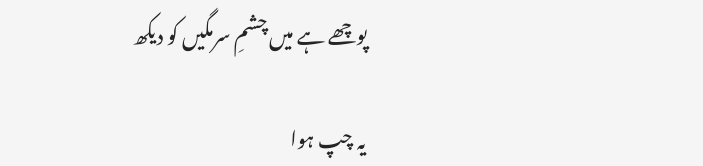پوچھے ہے میں چشمِ سرمگیں کو دیکھ

یہ چپ ہوا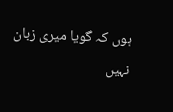ہوں کہ گویا میری زبان نہیں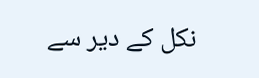نکل کے دیر سے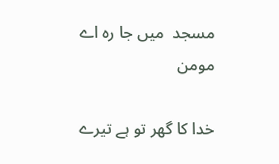مسجد  میں جا رہ اے مومن

خدا کا گھر تو ہے تیرے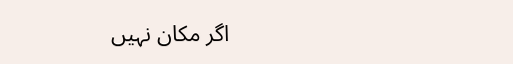اگر مکان نہیں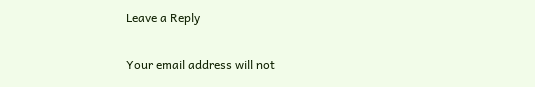Leave a Reply

Your email address will not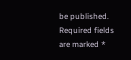be published. Required fields are marked *